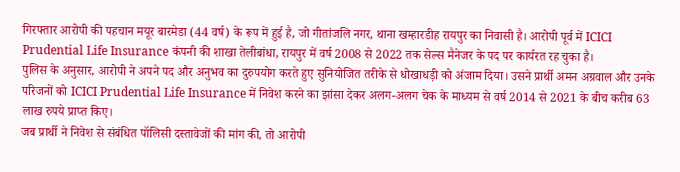गिरफ्तार आरोपी की पहचान मयूर बारमेडा (44 वर्ष) के रूप में हुई है, जो गीतांजलि नगर, थाना खम्हारडीह रायपुर का निवासी है। आरोपी पूर्व में ICICI Prudential Life Insurance कंपनी की शाखा तेलीबांधा, रायपुर में वर्ष 2008 से 2022 तक सेल्स मैनेजर के पद पर कार्यरत रह चुका है।
पुलिस के अनुसार, आरोपी ने अपने पद और अनुभव का दुरुपयोग करते हुए सुनियोजित तरीके से धोखाधड़ी को अंजाम दिया। उसने प्रार्थी अमन अग्रवाल और उनके परिजनों को ICICI Prudential Life Insurance में निवेश करने का झांसा देकर अलग-अलग चेक के माध्यम से वर्ष 2014 से 2021 के बीच करीब 63 लाख रुपये प्राप्त किए।
जब प्रार्थी ने निवेश से संबंधित पॉलिसी दस्तावेजों की मांग की, तो आरोपी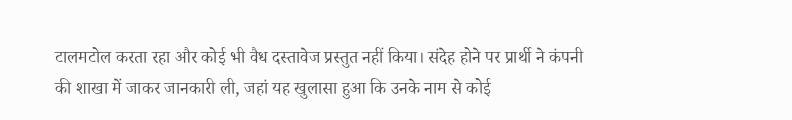टालमटोल करता रहा और कोई भी वैध दस्तावेज प्रस्तुत नहीं किया। संदेह होने पर प्रार्थी ने कंपनी की शाखा में जाकर जानकारी ली, जहां यह खुलासा हुआ कि उनके नाम से कोई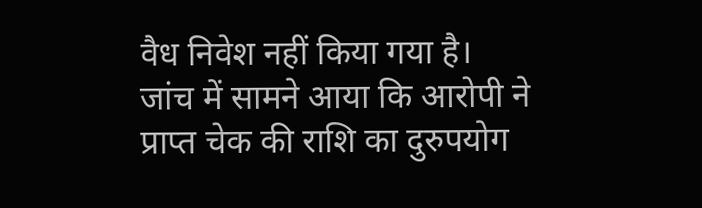वैध निवेश नहीं किया गया है।
जांच में सामने आया कि आरोपी ने प्राप्त चेक की राशि का दुरुपयोग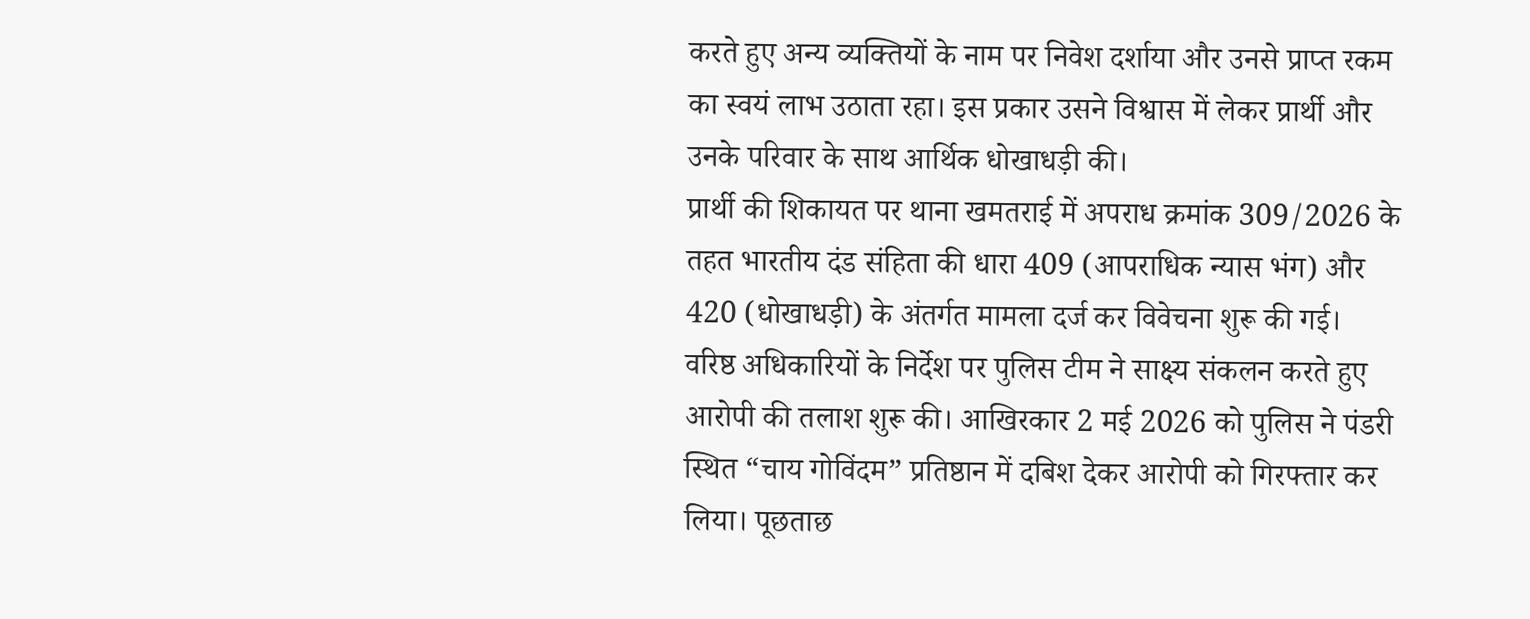करते हुए अन्य व्यक्तियों के नाम पर निवेश दर्शाया और उनसे प्राप्त रकम का स्वयं लाभ उठाता रहा। इस प्रकार उसने विश्वास में लेकर प्रार्थी और उनके परिवार के साथ आर्थिक धोखाधड़ी की।
प्रार्थी की शिकायत पर थाना खमतराई में अपराध क्रमांक 309/2026 के तहत भारतीय दंड संहिता की धारा 409 (आपराधिक न्यास भंग) और 420 (धोखाधड़ी) के अंतर्गत मामला दर्ज कर विवेचना शुरू की गई।
वरिष्ठ अधिकारियों के निर्देश पर पुलिस टीम ने साक्ष्य संकलन करते हुए आरोपी की तलाश शुरू की। आखिरकार 2 मई 2026 को पुलिस ने पंडरी स्थित “चाय गोविंदम” प्रतिष्ठान में दबिश देकर आरोपी को गिरफ्तार कर लिया। पूछताछ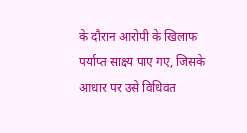के दौरान आरोपी के खिलाफ पर्याप्त साक्ष्य पाए गए, जिसके आधार पर उसे विधिवत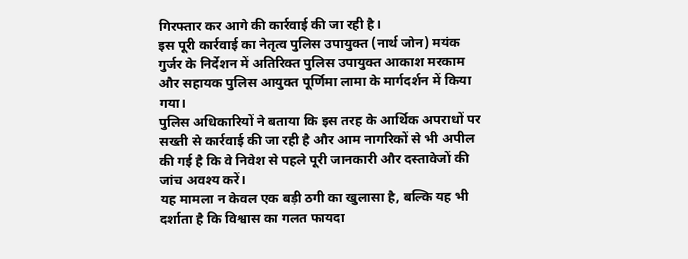गिरफ्तार कर आगे की कार्रवाई की जा रही है।
इस पूरी कार्रवाई का नेतृत्व पुलिस उपायुक्त (नार्थ जोन) मयंक गुर्जर के निर्देशन में अतिरिक्त पुलिस उपायुक्त आकाश मरकाम और सहायक पुलिस आयुक्त पूर्णिमा लामा के मार्गदर्शन में किया गया।
पुलिस अधिकारियों ने बताया कि इस तरह के आर्थिक अपराधों पर सख्ती से कार्रवाई की जा रही है और आम नागरिकों से भी अपील की गई है कि वे निवेश से पहले पूरी जानकारी और दस्तावेजों की जांच अवश्य करें।
यह मामला न केवल एक बड़ी ठगी का खुलासा है, बल्कि यह भी दर्शाता है कि विश्वास का गलत फायदा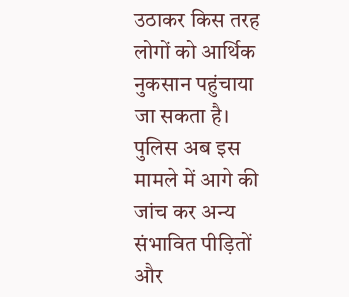उठाकर किस तरह लोगों को आर्थिक नुकसान पहुंचाया जा सकता है। पुलिस अब इस मामले में आगे की जांच कर अन्य संभावित पीड़ितों और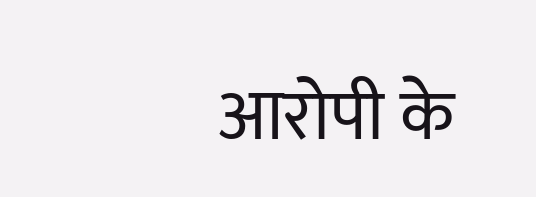आरोपी के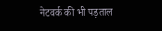नेटवर्क की भी पड़ताल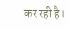कर रही है।